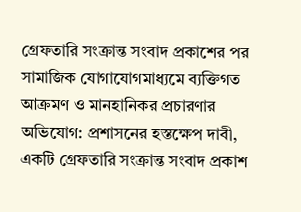গ্রেফতারি সংক্রান্ত সংবাদ প্রকাশের পর সামাজিক যোগাযোগমাধ্যমে ব্যক্তিগত আক্রমণ ও মানহানিকর প্রচারণার অভিযোগ: প্রশাসনের হস্তক্ষেপ দাবী,
একটি গ্রেফতারি সংক্রান্ত সংবাদ প্রকাশ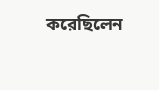করেছিলেন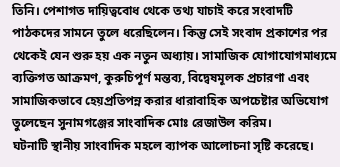তিনি। পেশাগত দায়িত্ববোধ থেকে তথ্য যাচাই করে সংবাদটি পাঠকদের সামনে তুলে ধরেছিলেন। কিন্তু সেই সংবাদ প্রকাশের পর থেকেই যেন শুরু হয় এক নতুন অধ্যায়। সামাজিক যোগাযোগমাধ্যমে ব্যক্তিগত আক্রমণ, কুরুচিপূর্ণ মন্তব্য, বিদ্বেষমূলক প্রচারণা এবং সামাজিকভাবে হেয়প্রতিপন্ন করার ধারাবাহিক অপচেষ্টার অভিযোগ তুলেছেন সুনামগঞ্জের সাংবাদিক মোঃ রেজাউল করিম।
ঘটনাটি স্থানীয় সাংবাদিক মহলে ব্যাপক আলোচনা সৃষ্টি করেছে।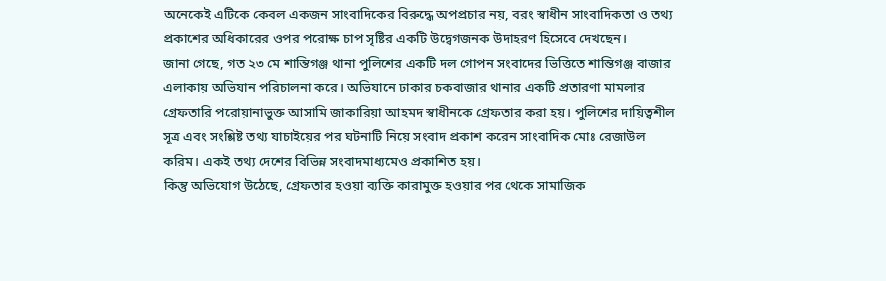অনেকেই এটিকে কেবল একজন সাংবাদিকের বিরুদ্ধে অপপ্রচার নয়, বরং স্বাধীন সাংবাদিকতা ও তথ্য প্রকাশের অধিকারের ওপর পরোক্ষ চাপ সৃষ্টির একটি উদ্বেগজনক উদাহরণ হিসেবে দেখছেন।
জানা গেছে, গত ২৩ মে শান্তিগঞ্জ থানা পুলিশের একটি দল গোপন সংবাদের ভিত্তিতে শান্তিগঞ্জ বাজার এলাকায় অভিযান পরিচালনা করে। অভিযানে ঢাকার চকবাজার থানার একটি প্রতারণা মামলার গ্রেফতারি পরোয়ানাভুক্ত আসামি জাকারিয়া আহমদ স্বাধীনকে গ্রেফতার করা হয়। পুলিশের দায়িত্বশীল সূত্র এবং সংশ্লিষ্ট তথ্য যাচাইয়ের পর ঘটনাটি নিয়ে সংবাদ প্রকাশ করেন সাংবাদিক মোঃ রেজাউল করিম। একই তথ্য দেশের বিভিন্ন সংবাদমাধ্যমেও প্রকাশিত হয়।
কিন্তু অভিযোগ উঠেছে, গ্রেফতার হওয়া ব্যক্তি কারামুক্ত হওয়ার পর থেকে সামাজিক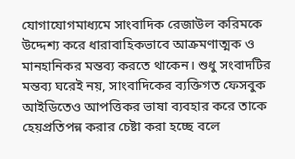যোগাযোগমাধ্যমে সাংবাদিক রেজাউল করিমকে উদ্দেশ্য করে ধারাবাহিকভাবে আক্রমণাত্মক ও মানহানিকর মন্তব্য করতে থাকেন। শুধু সংবাদটির মন্তব্য ঘরেই নয়, সাংবাদিকের ব্যক্তিগত ফেসবুক আইডিতেও আপত্তিকর ভাষা ব্যবহার করে তাকে হেয়প্রতিপন্ন করার চেষ্টা করা হচ্ছে বলে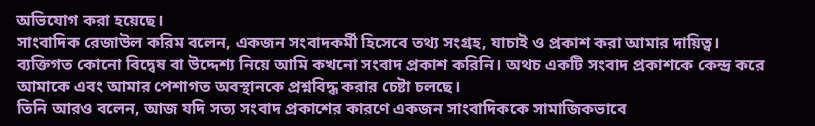অভিযোগ করা হয়েছে।
সাংবাদিক রেজাউল করিম বলেন, একজন সংবাদকর্মী হিসেবে তথ্য সংগ্রহ, যাচাই ও প্রকাশ করা আমার দায়িত্ব। ব্যক্তিগত কোনো বিদ্বেষ বা উদ্দেশ্য নিয়ে আমি কখনো সংবাদ প্রকাশ করিনি। অথচ একটি সংবাদ প্রকাশকে কেন্দ্র করে আমাকে এবং আমার পেশাগত অবস্থানকে প্রশ্নবিদ্ধ করার চেষ্টা চলছে।
তিনি আরও বলেন, আজ যদি সত্য সংবাদ প্রকাশের কারণে একজন সাংবাদিককে সামাজিকভাবে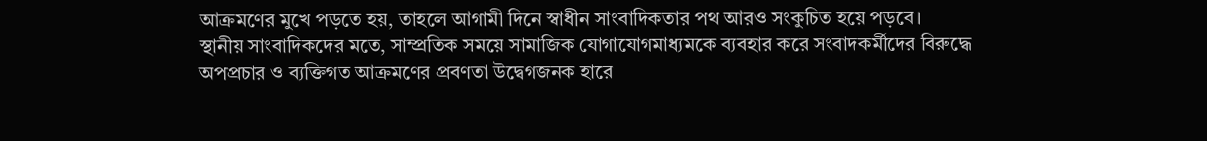আক্রমণের মুখে পড়তে হয়, তাহলে আগামী দিনে স্বাধীন সাংবাদিকতার পথ আরও সংকুচিত হয়ে পড়বে।
স্থানীয় সাংবাদিকদের মতে, সাম্প্রতিক সময়ে সামাজিক যোগাযোগমাধ্যমকে ব্যবহার করে সংবাদকর্মীদের বিরুদ্ধে অপপ্রচার ও ব্যক্তিগত আক্রমণের প্রবণতা উদ্বেগজনক হারে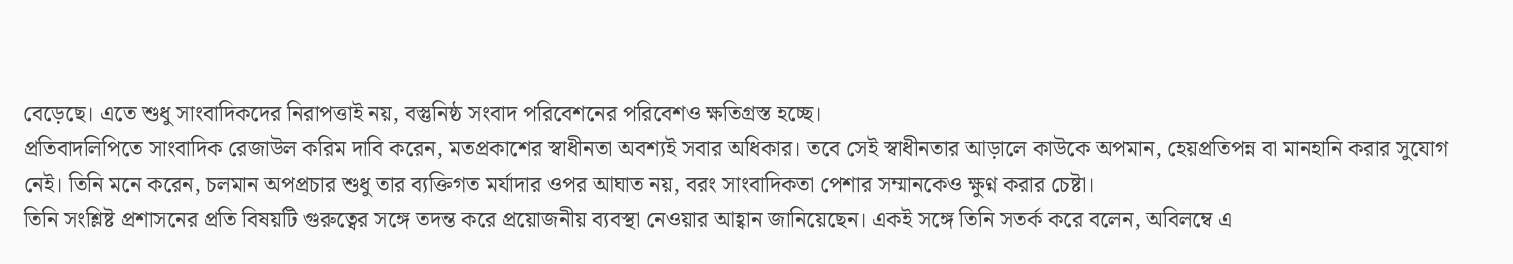বেড়েছে। এতে শুধু সাংবাদিকদের নিরাপত্তাই নয়, বস্তুনিষ্ঠ সংবাদ পরিবেশনের পরিবেশও ক্ষতিগ্রস্ত হচ্ছে।
প্রতিবাদলিপিতে সাংবাদিক রেজাউল করিম দাবি করেন, মতপ্রকাশের স্বাধীনতা অবশ্যই সবার অধিকার। তবে সেই স্বাধীনতার আড়ালে কাউকে অপমান, হেয়প্রতিপন্ন বা মানহানি করার সুযোগ নেই। তিনি মনে করেন, চলমান অপপ্রচার শুধু তার ব্যক্তিগত মর্যাদার ওপর আঘাত নয়, বরং সাংবাদিকতা পেশার সম্মানকেও ক্ষুণ্ন করার চেষ্টা।
তিনি সংশ্লিষ্ট প্রশাসনের প্রতি বিষয়টি গুরুত্বের সঙ্গে তদন্ত করে প্রয়োজনীয় ব্যবস্থা নেওয়ার আহ্বান জানিয়েছেন। একই সঙ্গে তিনি সতর্ক করে বলেন, অবিলম্বে এ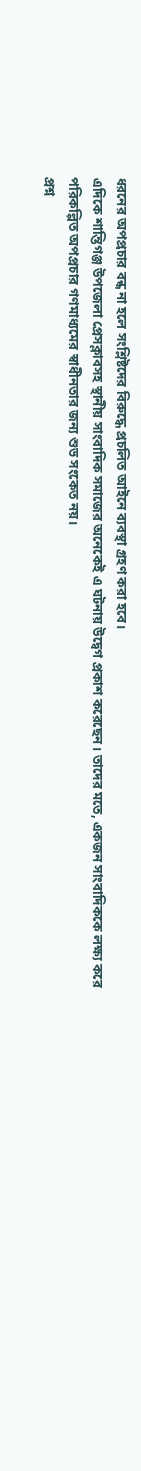ধরনের অপপ্রচার বন্ধ না হলে সংশ্লিষ্টদের বিরুদ্ধে প্রচলিত আইনে ব্যবস্থা গ্রহণ করা হবে।
এদিকে শান্তিগঞ্জ উপজেলা প্রেসক্লাবসহ স্থানীয় সাংবাদিক সমাজের অনেকেই এ ঘটনায় উদ্বেগ প্রকাশ করেছেন। তাদের মতে, একজন সাংবাদিককে লক্ষ্য করে পরিকল্পিত অপপ্রচার গণমাধ্যমের স্বাধীনতার জন্য শুভ সংকেত নয়।
প্রশ্ন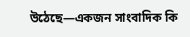উঠেছে—একজন সাংবাদিক কি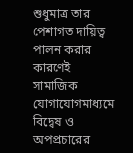শুধুমাত্র তার পেশাগত দায়িত্ব পালন করার কারণেই সামাজিক যোগাযোগমাধ্যমে বিদ্বেষ ও অপপ্রচারের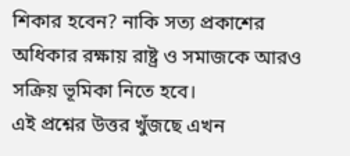শিকার হবেন? নাকি সত্য প্রকাশের অধিকার রক্ষায় রাষ্ট্র ও সমাজকে আরও সক্রিয় ভূমিকা নিতে হবে।
এই প্রশ্নের উত্তর খুঁজছে এখন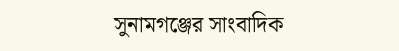সুনামগঞ্জের সাংবাদিক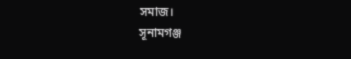সমাজ।
সূনামগঞ্জ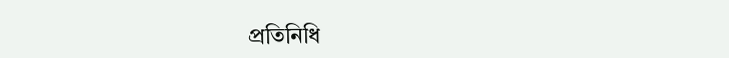প্রতিনিধি